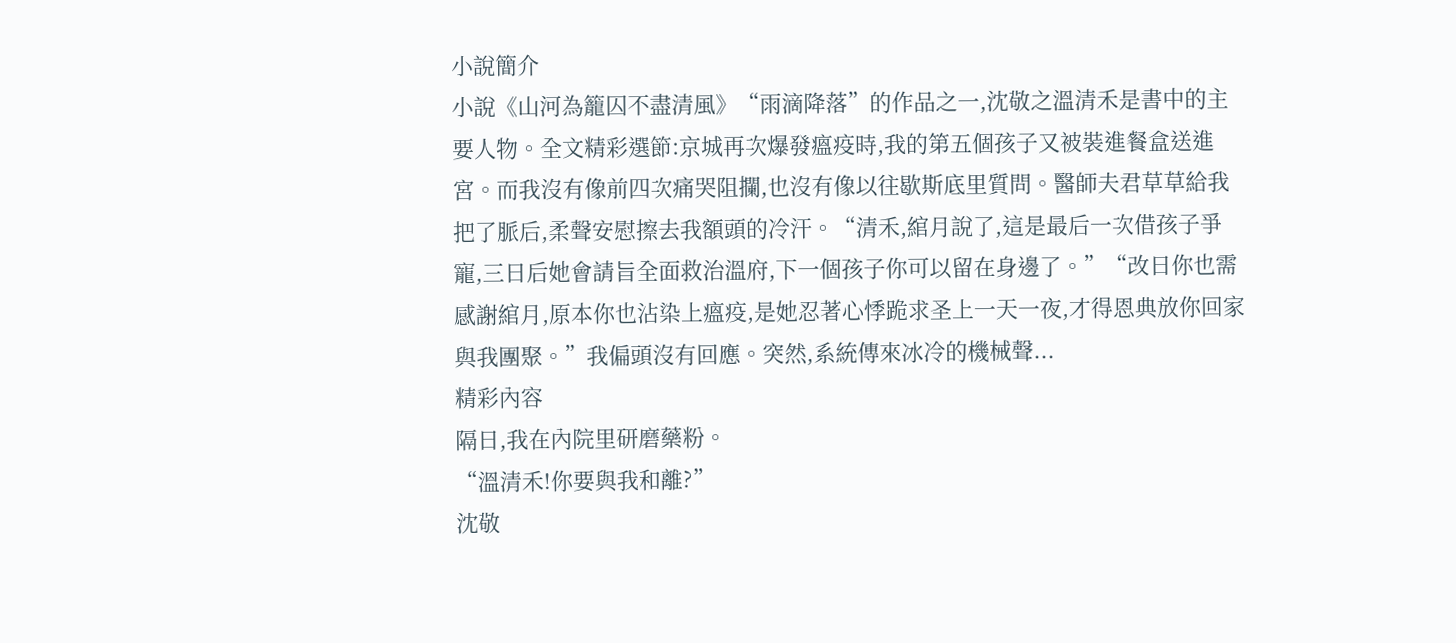小說簡介
小說《山河為籠囚不盡清風》“雨滴降落”的作品之一,沈敬之溫清禾是書中的主要人物。全文精彩選節:京城再次爆發瘟疫時,我的第五個孩子又被裝進餐盒送進宮。而我沒有像前四次痛哭阻攔,也沒有像以往歇斯底里質問。醫師夫君草草給我把了脈后,柔聲安慰擦去我額頭的冷汗。“清禾,綰月說了,這是最后一次借孩子爭寵,三日后她會請旨全面救治溫府,下一個孩子你可以留在身邊了。”“改日你也需感謝綰月,原本你也沾染上瘟疫,是她忍著心悸跪求圣上一天一夜,才得恩典放你回家與我團聚。”我偏頭沒有回應。突然,系統傳來冰冷的機械聲...
精彩內容
隔日,我在內院里研磨藥粉。
“溫清禾!你要與我和離?”
沈敬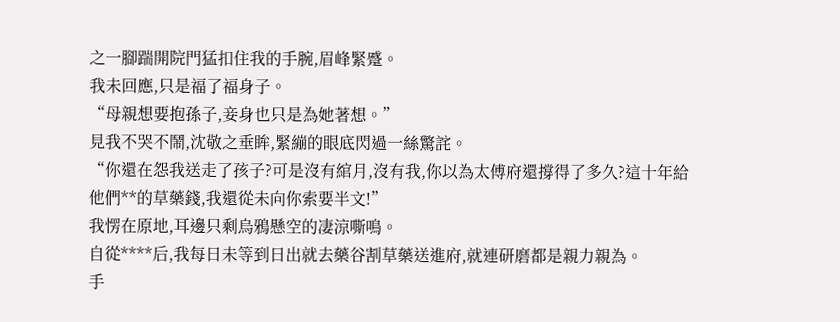之一腳踹開院門猛扣住我的手腕,眉峰緊蹙。
我未回應,只是福了福身子。
“母親想要抱孫子,妾身也只是為她著想。”
見我不哭不鬧,沈敬之垂眸,緊繃的眼底閃過一絲驚詫。
“你還在怨我送走了孩子?可是沒有綰月,沒有我,你以為太傅府還撐得了多久?這十年給他們**的草藥錢,我還從未向你索要半文!”
我愣在原地,耳邊只剩烏鴉懸空的凄涼嘶鳴。
自從****后,我每日未等到日出就去藥谷割草藥送進府,就連研磨都是親力親為。
手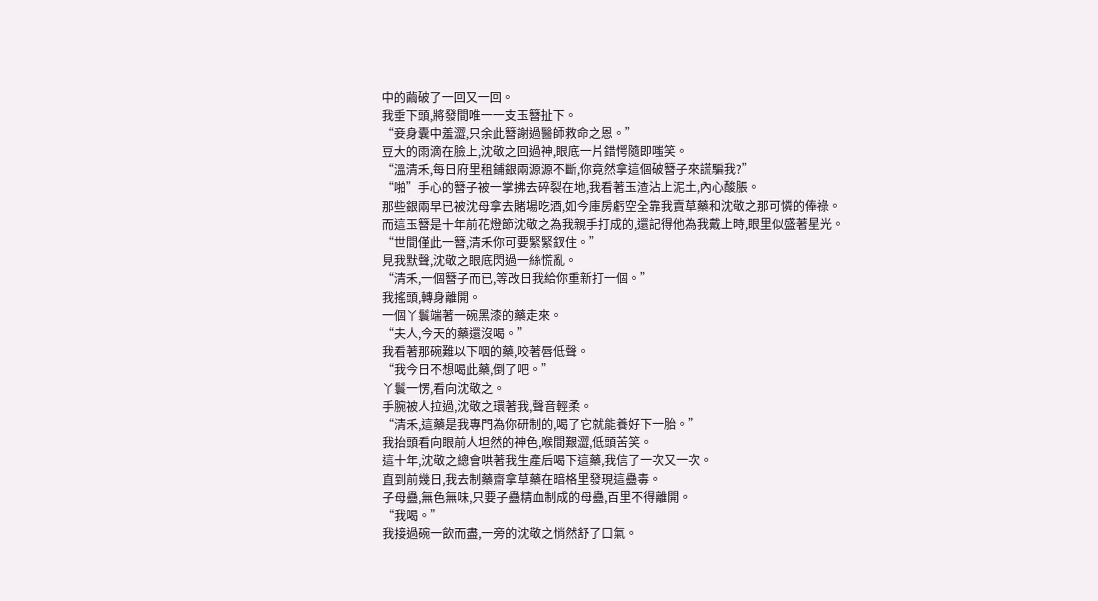中的繭破了一回又一回。
我垂下頭,將發間唯一一支玉簪扯下。
“妾身囊中羞澀,只余此簪謝過醫師救命之恩。”
豆大的雨滴在臉上,沈敬之回過神,眼底一片錯愕隨即嗤笑。
“溫清禾,每日府里租鋪銀兩源源不斷,你竟然拿這個破簪子來謊騙我?”
“啪”手心的簪子被一掌拂去碎裂在地,我看著玉渣沾上泥土,內心酸脹。
那些銀兩早已被沈母拿去賭場吃酒,如今庫房虧空全靠我賣草藥和沈敬之那可憐的俸祿。
而這玉簪是十年前花燈節沈敬之為我親手打成的,還記得他為我戴上時,眼里似盛著星光。
“世間僅此一簪,清禾你可要緊緊釵住。”
見我默聲,沈敬之眼底閃過一絲慌亂。
“清禾,一個簪子而已,等改日我給你重新打一個。”
我搖頭,轉身離開。
一個丫鬟端著一碗黑漆的藥走來。
“夫人,今天的藥還沒喝。”
我看著那碗難以下咽的藥,咬著唇低聲。
“我今日不想喝此藥,倒了吧。”
丫鬟一愣,看向沈敬之。
手腕被人拉過,沈敬之環著我,聲音輕柔。
“清禾,這藥是我專門為你研制的,喝了它就能養好下一胎。”
我抬頭看向眼前人坦然的神色,喉間艱澀,低頭苦笑。
這十年,沈敬之總會哄著我生產后喝下這藥,我信了一次又一次。
直到前幾日,我去制藥齋拿草藥在暗格里發現這蠱毒。
子母蠱,無色無味,只要子蠱精血制成的母蠱,百里不得離開。
“我喝。”
我接過碗一飲而盡,一旁的沈敬之悄然舒了口氣。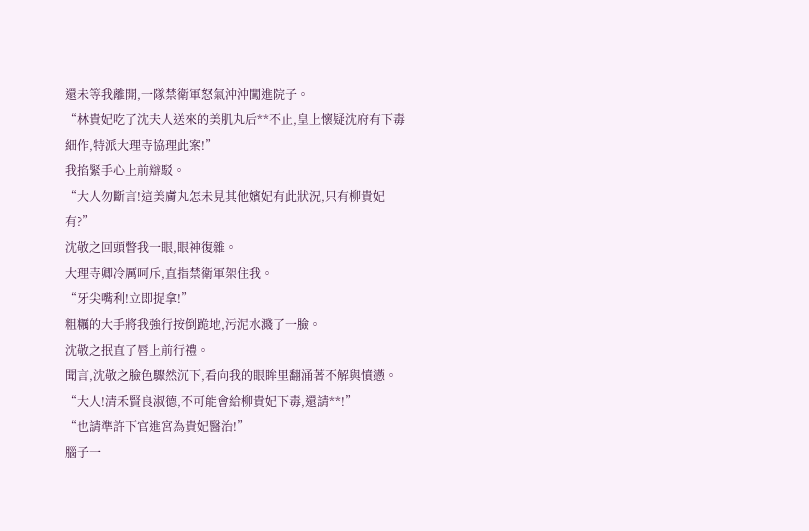還未等我離開,一隊禁衛軍怒氣沖沖闖進院子。
“林貴妃吃了沈夫人送來的美肌丸后**不止,皇上懷疑沈府有下毒細作,特派大理寺協理此案!”
我掐緊手心上前辯駁。
“大人勿斷言!這美膚丸怎未見其他嬪妃有此狀況,只有柳貴妃有?”
沈敬之回頭瞥我一眼,眼神復雜。
大理寺卿冷厲呵斥,直指禁衛軍架住我。
“牙尖嘴利!立即捉拿!”
粗糲的大手將我強行按倒跪地,污泥水濺了一臉。
沈敬之抿直了唇上前行禮。
聞言,沈敬之臉色驟然沉下,看向我的眼眸里翻涌著不解與憤懣。
“大人!清禾賢良淑德,不可能會給柳貴妃下毒,還請**!”
“也請準許下官進宮為貴妃醫治!”
腦子一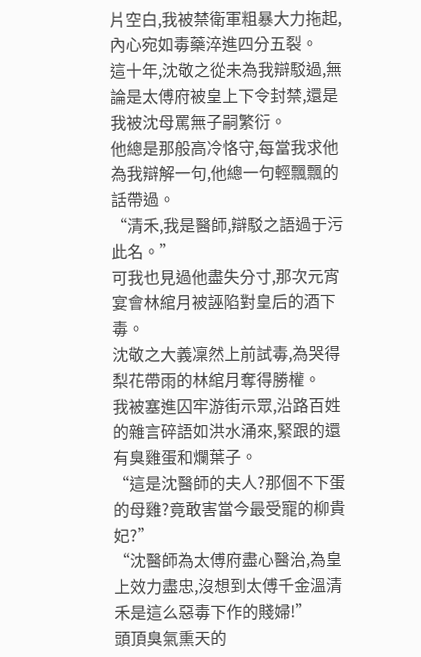片空白,我被禁衛軍粗暴大力拖起,內心宛如毒藥淬進四分五裂。
這十年,沈敬之從未為我辯駁過,無論是太傅府被皇上下令封禁,還是我被沈母罵無子嗣繁衍。
他總是那般高冷恪守,每當我求他為我辯解一句,他總一句輕飄飄的話帶過。
“清禾,我是醫師,辯駁之語過于污此名。”
可我也見過他盡失分寸,那次元宵宴會林綰月被誣陷對皇后的酒下毒。
沈敬之大義凜然上前試毒,為哭得梨花帶雨的林綰月奪得勝權。
我被塞進囚牢游街示眾,沿路百姓的雜言碎語如洪水涌來,緊跟的還有臭雞蛋和爛葉子。
“這是沈醫師的夫人?那個不下蛋的母雞?竟敢害當今最受寵的柳貴妃?”
“沈醫師為太傅府盡心醫治,為皇上效力盡忠,沒想到太傅千金溫清禾是這么惡毒下作的賤婦!”
頭頂臭氣熏天的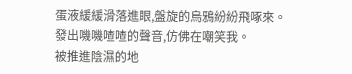蛋液緩緩滑落進眼,盤旋的烏鴉紛紛飛啄來。
發出嘰嘰喳喳的聲音,仿佛在嘲笑我。
被推進陰濕的地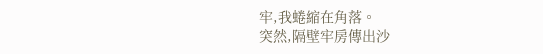牢,我蜷縮在角落。
突然,隔壁牢房傳出沙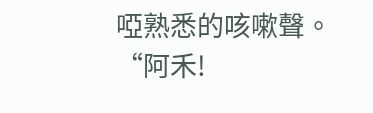啞熟悉的咳嗽聲。
“阿禾!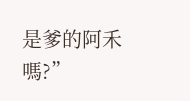是爹的阿禾嗎?”